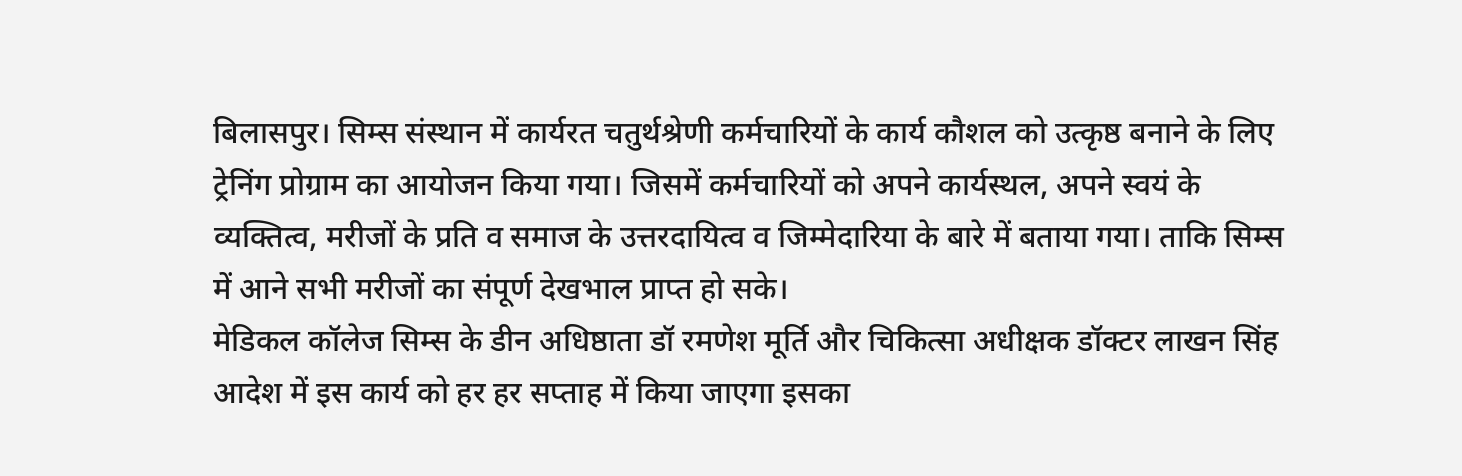बिलासपुर। सिम्स संस्थान में कार्यरत चतुर्थश्रेणी कर्मचारियों के कार्य कौशल को उत्कृष्ठ बनाने के लिए ट्रेनिंग प्रोग्राम का आयोजन किया गया। जिसमें कर्मचारियों को अपने कार्यस्थल, अपने स्वयं के व्यक्तित्व, मरीजों के प्रति व समाज के उत्तरदायित्व व जिम्मेदारिया के बारे में बताया गया। ताकि सिम्स में आने सभी मरीजों का संपूर्ण देखभाल प्राप्त हो सके।
मेडिकल कॉलेज सिम्स के डीन अधिष्ठाता डॉ रमणेश मूर्ति और चिकित्सा अधीक्षक डॉक्टर लाखन सिंह आदेश में इस कार्य को हर हर सप्ताह में किया जाएगा इसका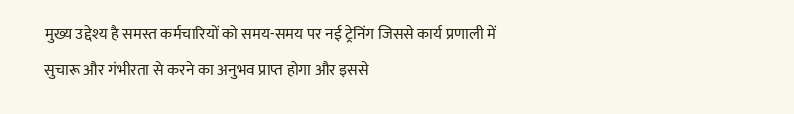मुख्य उद्देश्य है समस्त कर्मचारियों को समय-समय पर नई ट्रेनिंग जिससे कार्य प्रणाली में सुचारू और गंभीरता से करने का अनुभव प्राप्त होगा और इससे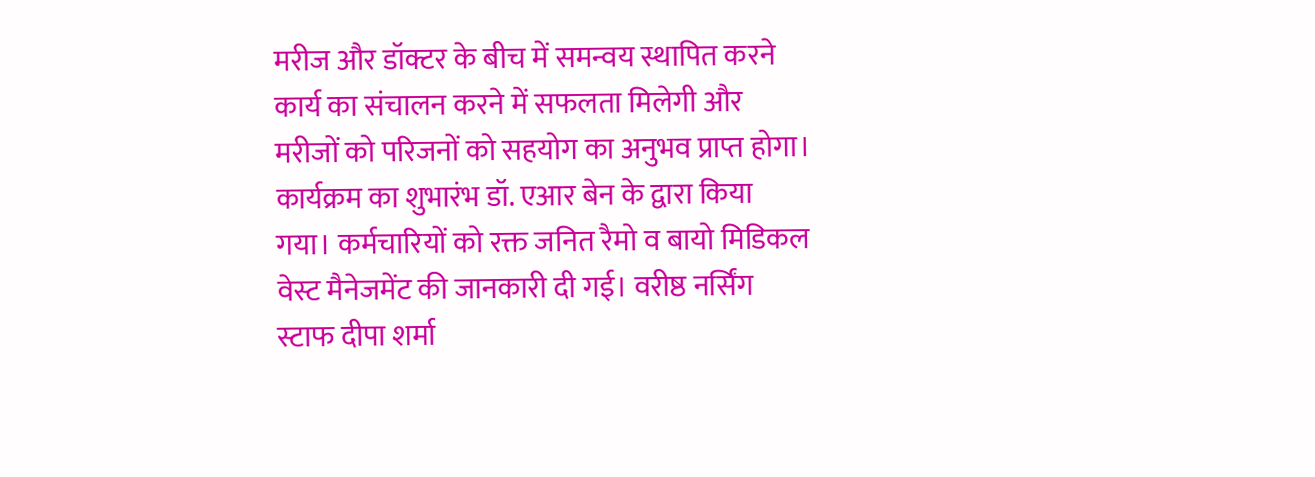मरीज और डॉक्टर के बीच में समन्वय स्थापित करने कार्य का संचालन करने में सफलता मिलेगी और मरीजों को परिजनों को सहयोग का अनुभव प्राप्त होगा। कार्यक्रम का शुभारंभ डॉ. एआर बेन के द्वारा किया गया। कर्मचारियों को रक्त जनित रैमो व बायो मिडिकल वेस्ट मैनेजमेंट की जानकारी दी गई। वरीष्ठ नर्सिंग स्टाफ दीपा शर्मा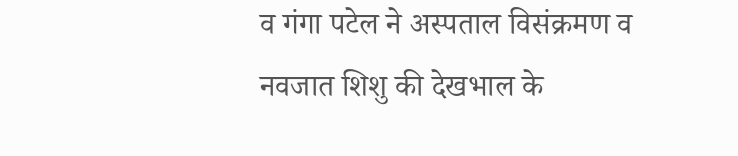व गंगा पटेल ने अस्पताल विसंक्रमण व नवजात शिशु की देखभाल के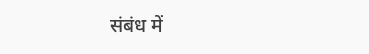संबंध में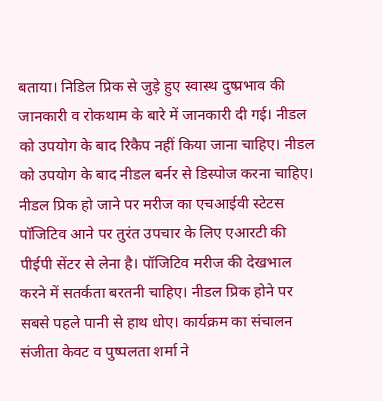बताया। निडिल प्रिक से जुड़े हुए स्वास्थ दुष्प्रभाव की जानकारी व रोकथाम के बारे में जानकारी दी गई। नीडल को उपयोग के बाद रिकैप नहीं किया जाना चाहिए। नीडल को उपयोग के बाद नीडल बर्नर से डिस्पोज करना चाहिए। नीडल प्रिक हो जाने पर मरीज का एचआईवी स्टेटस पॉजिटिव आने पर तुरंत उपचार के लिए एआरटी की पीईपी सेंटर से लेना है। पॉजिटिव मरीज की देखभाल करने में सतर्कता बरतनी चाहिए। नीडल प्रिक होने पर सबसे पहले पानी से हाथ धोए। कार्यक्रम का संचालन संजीता केवट व पुष्पलता शर्मा ने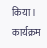किया। कार्यक्रम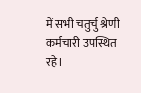में सभी चतुर्चु श्रेणी कर्मचारी उपस्थित रहे।